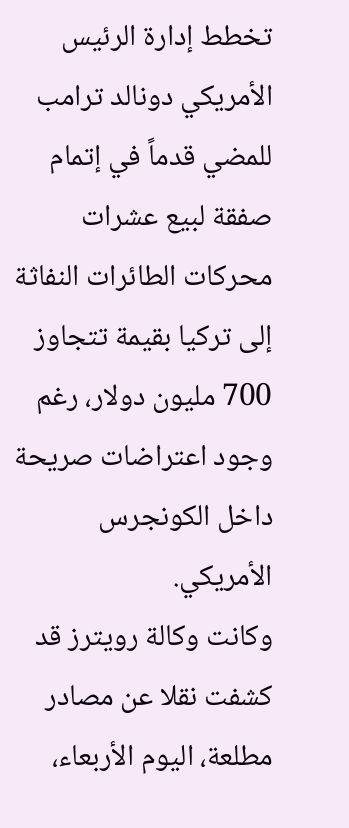تخطط إدارة الرئيس الأمريكي دونالد ترامب للمضي قدماً في إتمام صفقة لبيع عشرات محركات الطائرات النفاثة إلى تركيا بقيمة تتجاوز 700 مليون دولار، رغم وجود اعتراضات صريحة داخل الكونجرس الأمريكي.
وكانت وكالة رويترز قد كشفت نقلا عن مصادر مطلعة، اليوم الأربعاء،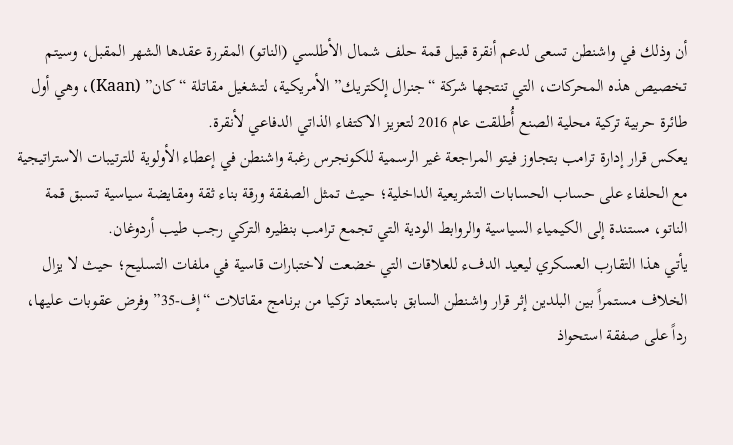أن وذلك في واشنطن تسعى لدعم أنقرة قبيل قمة حلف شمال الأطلسي (الناتو) المقررة عقدها الشهر المقبل، وسيتم تخصيص هذه المحركات، التي تنتجها شركة “جنرال إلكتريك” الأمريكية، لتشغيل مقاتلة “كان” (Kaan)، وهي أول طائرة حربية تركية محلية الصنع أُطلقت عام 2016 لتعزيز الاكتفاء الذاتي الدفاعي لأنقرة.
يعكس قرار إدارة ترامب بتجاوز فيتو المراجعة غير الرسمية للكونجرس رغبة واشنطن في إعطاء الأولوية للترتيبات الاستراتيجية مع الحلفاء على حساب الحسابات التشريعية الداخلية؛ حيث تمثل الصفقة ورقة بناء ثقة ومقايضة سياسية تسبق قمة الناتو، مستندة إلى الكيمياء السياسية والروابط الودية التي تجمع ترامب بنظيره التركي رجب طيب أردوغان.
يأتي هذا التقارب العسكري ليعيد الدفء للعلاقات التي خضعت لاختبارات قاسية في ملفات التسليح؛ حيث لا يزال الخلاف مستمراً بين البلدين إثر قرار واشنطن السابق باستبعاد تركيا من برنامج مقاتلات “إف-35” وفرض عقوبات عليها، رداً على صفقة استحواذ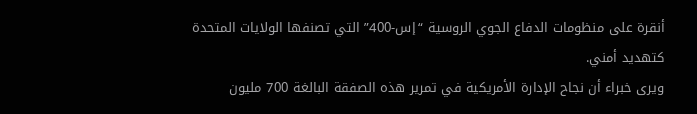أنقرة على منظومات الدفاع الجوي الروسية “إس-400” التي تصنفها الولايات المتحدة كتهديد أمني.
ويرى خبراء أن نجاح الإدارة الأمريكية في تمرير هذه الصفقة البالغة 700 مليون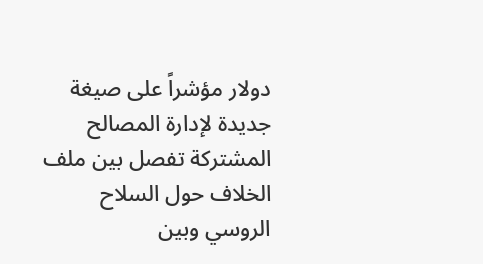دولار مؤشراً على صيغة جديدة لإدارة المصالح المشتركة تفصل بين ملف الخلاف حول السلاح الروسي وبين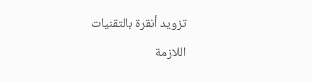تزويد أنقرة بالتقنيات اللازمة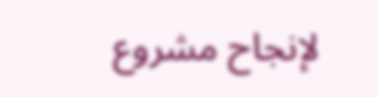لإنجاح مشروع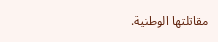مقاتلتها الوطنية.